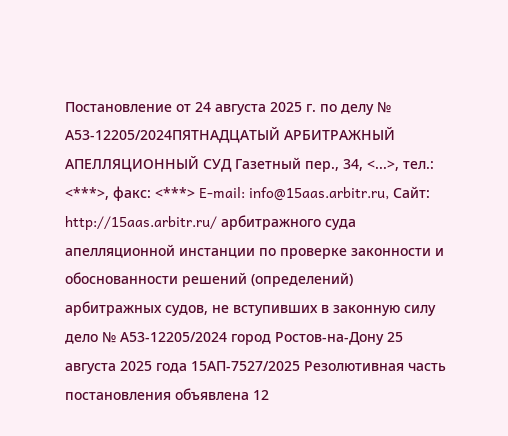Постановление от 24 августа 2025 г. по делу № А53-12205/2024ПЯТНАДЦАТЫЙ АРБИТРАЖНЫЙ АПЕЛЛЯЦИОННЫЙ СУД Газетный пер., 34, <...>, тел.: <***>, факс: <***> E-mail: info@15aas.arbitr.ru, Сайт: http://15aas.arbitr.ru/ арбитражного суда апелляционной инстанции по проверке законности и обоснованности решений (определений) арбитражных судов, не вступивших в законную силу дело № А53-12205/2024 город Ростов-на-Дону 25 августа 2025 года 15АП-7527/2025 Резолютивная часть постановления объявлена 12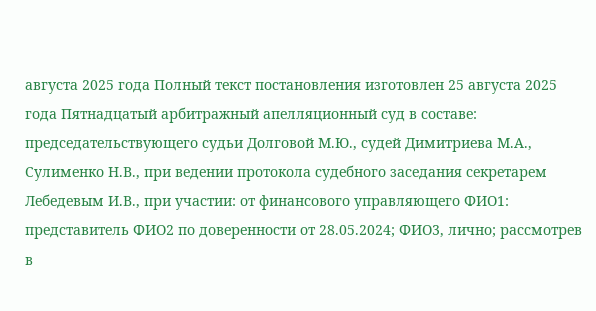августа 2025 года Полный текст постановления изготовлен 25 августа 2025 года Пятнадцатый арбитражный апелляционный суд в составе: председательствующего судьи Долговой М.Ю., судей Димитриева М.А., Сулименко Н.В., при ведении протокола судебного заседания секретарем Лебедевым И.В., при участии: от финансового управляющего ФИО1: представитель ФИО2 по доверенности от 28.05.2024; ФИО3, лично; рассмотрев в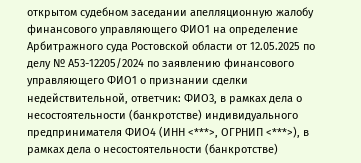открытом судебном заседании апелляционную жалобу финансового управляющего ФИО1 на определение Арбитражного суда Ростовской области от 12.05.2025 по делу № А53-12205/2024 по заявлению финансового управляющего ФИО1 о признании сделки недействительной, ответчик: ФИО3, в рамках дела о несостоятельности (банкротстве) индивидуального предпринимателя ФИО4 (ИНН <***>, ОГРНИП <***>), в рамках дела о несостоятельности (банкротстве)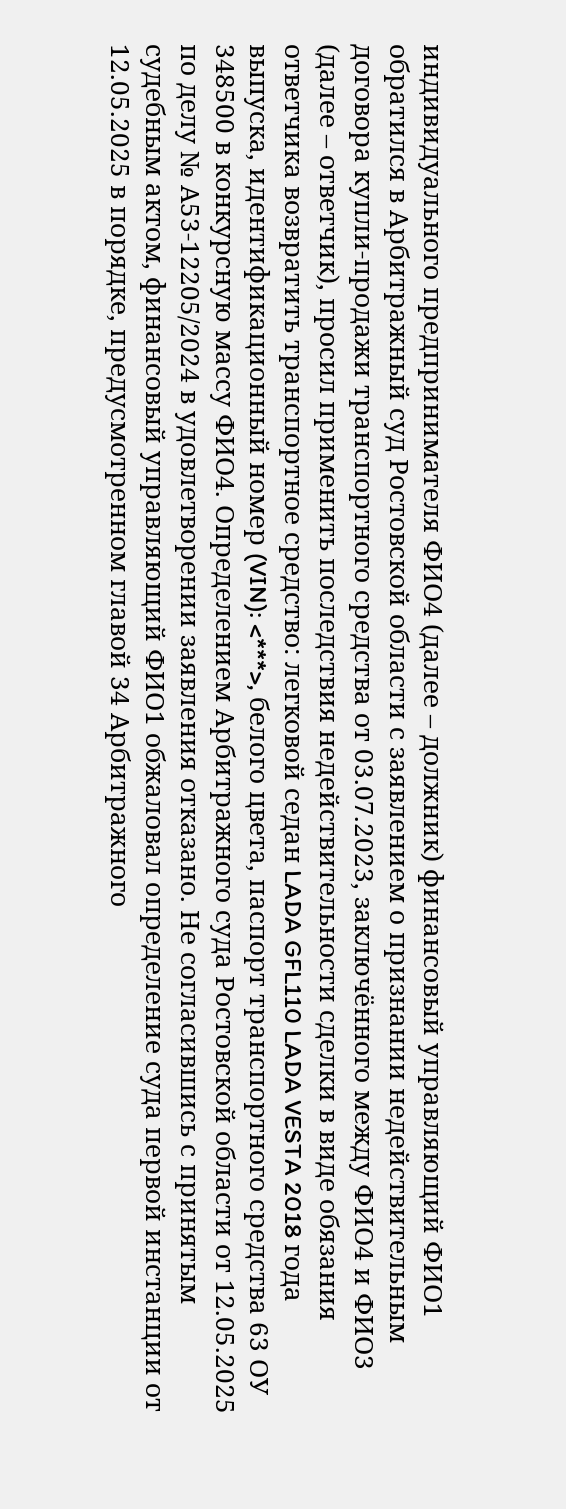индивидуального предпринимателя ФИО4 (далее – должник) финансовый управляющий ФИО1 обратился в Арбитражный суд Ростовской области с заявлением о признании недействительным договора купли-продажи транспортного средства от 03.07.2023, заключённого между ФИО4 и ФИО3 (далее – ответчик), просил применить последствия недействительности сделки в виде обязания ответчика возвратить транспортное средство: легковой седан LADA GFL110 LADA VESTA 2018 года выпуска, идентификационный номер (VIN): <***>, белого цвета, паспорт транспортного средства 63 ОУ 348500 в конкурсную массу ФИО4. Определением Арбитражного суда Ростовской области от 12.05.2025 по делу № А53-12205/2024 в удовлетворении заявления отказано. Не согласившись с принятым судебным актом, финансовый управляющий ФИО1 обжаловал определение суда первой инстанции от 12.05.2025 в порядке, предусмотренном главой 34 Арбитражного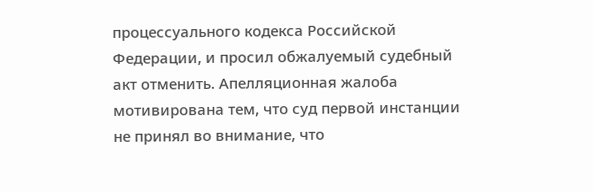процессуального кодекса Российской Федерации, и просил обжалуемый судебный акт отменить. Апелляционная жалоба мотивирована тем, что суд первой инстанции не принял во внимание, что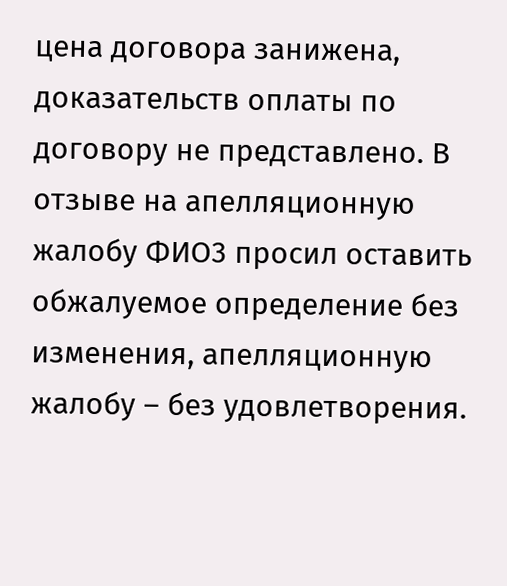цена договора занижена, доказательств оплаты по договору не представлено. В отзыве на апелляционную жалобу ФИО3 просил оставить обжалуемое определение без изменения, апелляционную жалобу – без удовлетворения.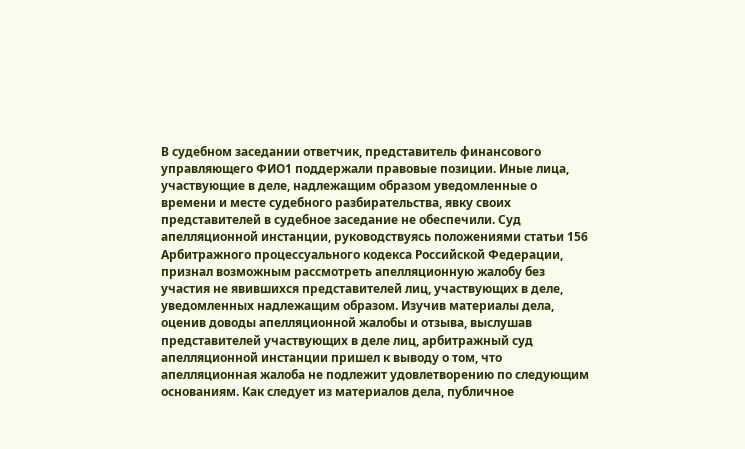В судебном заседании ответчик, представитель финансового управляющего ФИО1 поддержали правовые позиции. Иные лица, участвующие в деле, надлежащим образом уведомленные о времени и месте судебного разбирательства, явку своих представителей в судебное заседание не обеспечили. Суд апелляционной инстанции, руководствуясь положениями статьи 156 Арбитражного процессуального кодекса Российской Федерации, признал возможным рассмотреть апелляционную жалобу без участия не явившихся представителей лиц, участвующих в деле, уведомленных надлежащим образом. Изучив материалы дела, оценив доводы апелляционной жалобы и отзыва, выслушав представителей участвующих в деле лиц, арбитражный суд апелляционной инстанции пришел к выводу о том, что апелляционная жалоба не подлежит удовлетворению по следующим основаниям. Как следует из материалов дела, публичное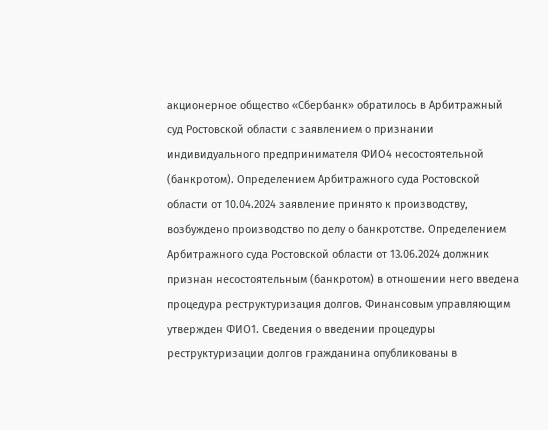акционерное общество «Сбербанк» обратилось в Арбитражный суд Ростовской области с заявлением о признании индивидуального предпринимателя ФИО4 несостоятельной (банкротом). Определением Арбитражного суда Ростовской области от 10.04.2024 заявление принято к производству, возбуждено производство по делу о банкротстве. Определением Арбитражного суда Ростовской области от 13.06.2024 должник признан несостоятельным (банкротом) в отношении него введена процедура реструктуризация долгов. Финансовым управляющим утвержден ФИО1. Сведения о введении процедуры реструктуризации долгов гражданина опубликованы в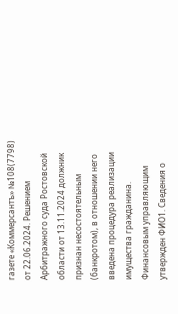газете «Коммерсантъ» №108(7798) от 22.06.2024. Решением Арбитражного суда Ростовской области от 13.11.2024 должник признан несостоятельным (банкротом), в отношении него введена процедура реализации имущества гражданина. Финансовым управляющим утвержден ФИО1. Сведения о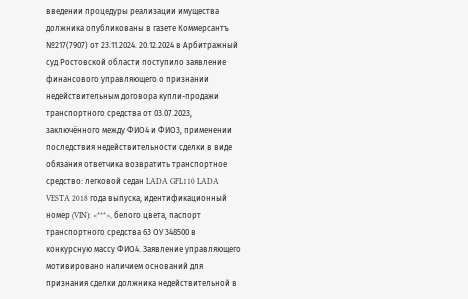введении процедуры реализации имущества должника опубликованы в газете Коммерсантъ №217(7907) от 23.11.2024. 20.12.2024 в Арбитражный суд Ростовской области поступило заявление финансового управляющего о признании недействительным договора купли-продажи транспортного средства от 03.07.2023, заключённого между ФИО4 и ФИО3, применении последствия недействительности сделки в виде обязания ответчика возвратить транспортное средство: легковой седан LADA GFL110 LADA VESTA 2018 года выпуска, идентификационный номер (VIN): <***>, белого цвета, паспорт транспортного средства 63 ОУ 348500 в конкурсную массу ФИО4. Заявление управляющего мотивировано наличием оснований для признания сделки должника недействительной в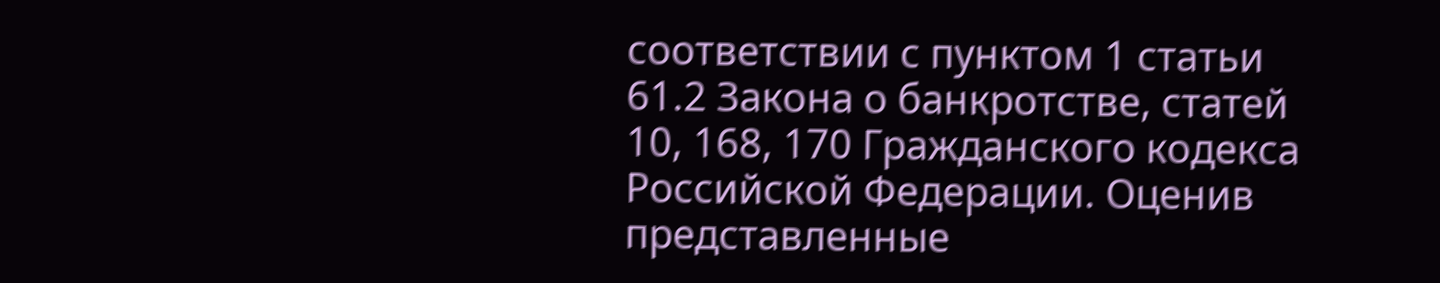соответствии с пунктом 1 статьи 61.2 Закона о банкротстве, статей 10, 168, 170 Гражданского кодекса Российской Федерации. Оценив представленные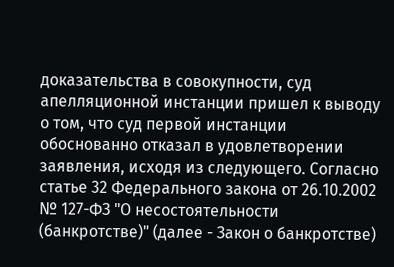доказательства в совокупности, суд апелляционной инстанции пришел к выводу о том, что суд первой инстанции обоснованно отказал в удовлетворении заявления, исходя из следующего. Согласно статье 32 Федерального закона от 26.10.2002 № 127-ФЗ "О несостоятельности (банкротстве)" (далее - Закон о банкротстве)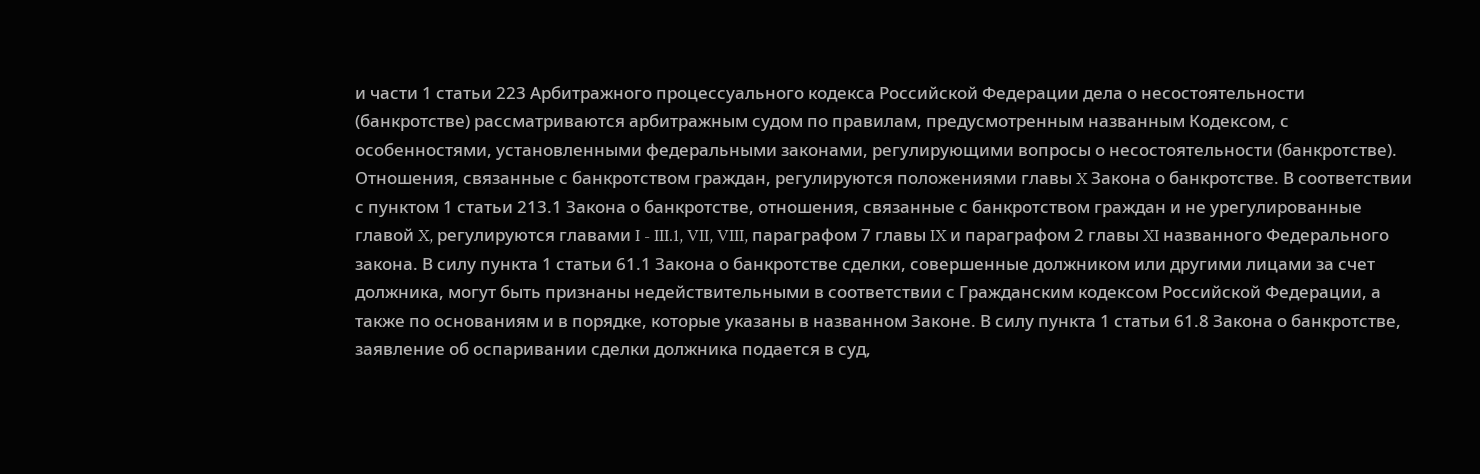и части 1 статьи 223 Арбитражного процессуального кодекса Российской Федерации дела о несостоятельности (банкротстве) рассматриваются арбитражным судом по правилам, предусмотренным названным Кодексом, с особенностями, установленными федеральными законами, регулирующими вопросы о несостоятельности (банкротстве). Отношения, связанные с банкротством граждан, регулируются положениями главы X Закона о банкротстве. В соответствии с пунктом 1 статьи 213.1 Закона о банкротстве, отношения, связанные с банкротством граждан и не урегулированные главой X, регулируются главами I - III.1, VII, VIII, параграфом 7 главы IX и параграфом 2 главы XI названного Федерального закона. В силу пункта 1 статьи 61.1 Закона о банкротстве сделки, совершенные должником или другими лицами за счет должника, могут быть признаны недействительными в соответствии с Гражданским кодексом Российской Федерации, а также по основаниям и в порядке, которые указаны в названном Законе. В силу пункта 1 статьи 61.8 Закона о банкротстве, заявление об оспаривании сделки должника подается в суд,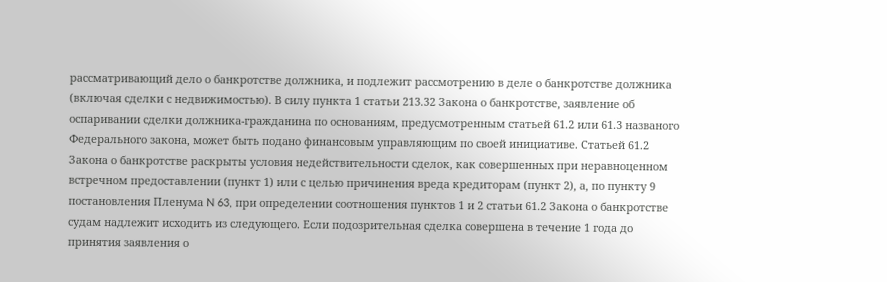рассматривающий дело о банкротстве должника, и подлежит рассмотрению в деле о банкротстве должника (включая сделки с недвижимостью). В силу пункта 1 статьи 213.32 Закона о банкротстве, заявление об оспаривании сделки должника-гражданина по основаниям, предусмотренным статьей 61.2 или 61.3 названого Федерального закона, может быть подано финансовым управляющим по своей инициативе. Статьей 61.2 Закона о банкротстве раскрыты условия недействительности сделок, как совершенных при неравноценном встречном предоставлении (пункт 1) или с целью причинения вреда кредиторам (пункт 2), а, по пункту 9 постановления Пленума N 63, при определении соотношения пунктов 1 и 2 статьи 61.2 Закона о банкротстве судам надлежит исходить из следующего. Если подозрительная сделка совершена в течение 1 года до принятия заявления о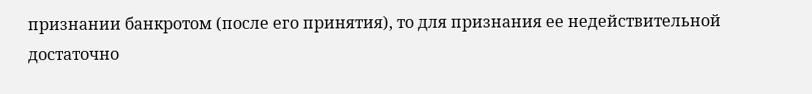признании банкротом (после его принятия), то для признания ее недействительной достаточно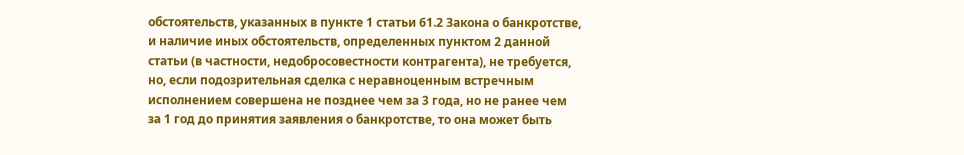обстоятельств, указанных в пункте 1 статьи 61.2 Закона о банкротстве, и наличие иных обстоятельств, определенных пунктом 2 данной статьи (в частности, недобросовестности контрагента), не требуется, но, если подозрительная сделка с неравноценным встречным исполнением совершена не позднее чем за 3 года, но не ранее чем за 1 год до принятия заявления о банкротстве, то она может быть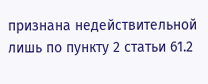признана недействительной лишь по пункту 2 статьи 61.2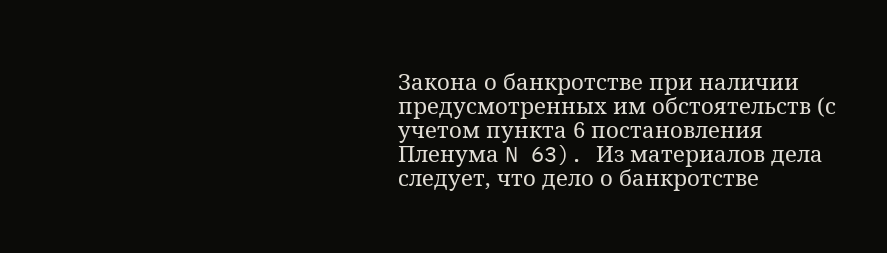Закона о банкротстве при наличии предусмотренных им обстоятельств (с учетом пункта 6 постановления Пленума N 63). Из материалов дела следует, что дело о банкротстве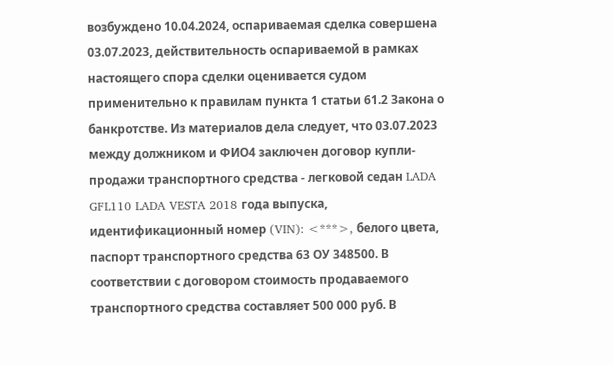возбуждено 10.04.2024, оспариваемая сделка совершена 03.07.2023, действительность оспариваемой в рамках настоящего спора сделки оценивается судом применительно к правилам пункта 1 статьи 61.2 Закона о банкротстве. Из материалов дела следует, что 03.07.2023 между должником и ФИО4 заключен договор купли-продажи транспортного средства - легковой седан LADA GFL110 LADA VESTA 2018 года выпуска, идентификационный номер (VIN): <***>, белого цвета, паспорт транспортного средства 63 ОУ 348500. В соответствии с договором стоимость продаваемого транспортного средства составляет 500 000 руб. В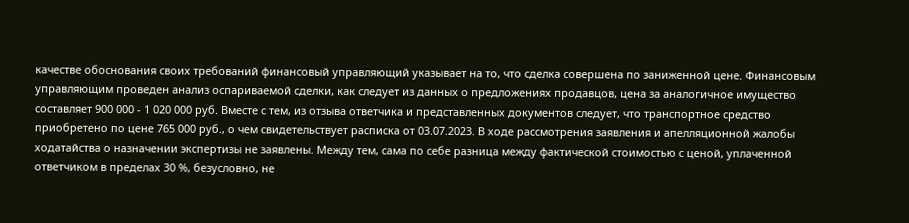качестве обоснования своих требований финансовый управляющий указывает на то, что сделка совершена по заниженной цене. Финансовым управляющим проведен анализ оспариваемой сделки, как следует из данных о предложениях продавцов, цена за аналогичное имущество составляет 900 000 - 1 020 000 руб. Вместе с тем, из отзыва ответчика и представленных документов следует, что транспортное средство приобретено по цене 765 000 руб., о чем свидетельствует расписка от 03.07.2023. В ходе рассмотрения заявления и апелляционной жалобы ходатайства о назначении экспертизы не заявлены. Между тем, сама по себе разница между фактической стоимостью с ценой, уплаченной ответчиком в пределах 30 %, безусловно, не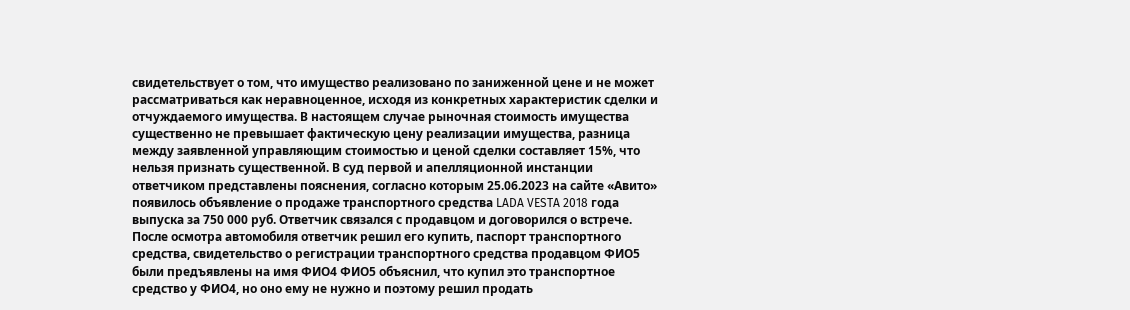свидетельствует о том, что имущество реализовано по заниженной цене и не может рассматриваться как неравноценное, исходя из конкретных характеристик сделки и отчуждаемого имущества. В настоящем случае рыночная стоимость имущества существенно не превышает фактическую цену реализации имущества, разница между заявленной управляющим стоимостью и ценой сделки составляет 15%, что нельзя признать существенной. В суд первой и апелляционной инстанции ответчиком представлены пояснения, согласно которым 25.06.2023 на сайте «Авито» появилось объявление о продаже транспортного средства LADA VESTA 2018 года выпуска за 750 000 руб. Ответчик связался с продавцом и договорился о встрече. После осмотра автомобиля ответчик решил его купить, паспорт транспортного средства, свидетельство о регистрации транспортного средства продавцом ФИО5 были предъявлены на имя ФИО4 ФИО5 объяснил, что купил это транспортное средство у ФИО4, но оно ему не нужно и поэтому решил продать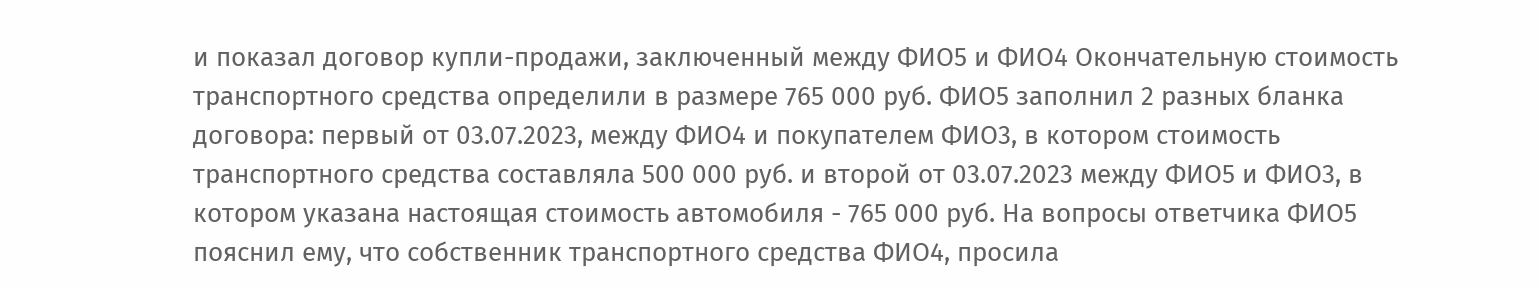и показал договор купли-продажи, заключенный между ФИО5 и ФИО4 Окончательную стоимость транспортного средства определили в размере 765 000 руб. ФИО5 заполнил 2 разных бланка договора: первый от 03.07.2023, между ФИО4 и покупателем ФИО3, в котором стоимость транспортного средства составляла 500 000 руб. и второй от 03.07.2023 между ФИО5 и ФИО3, в котором указана настоящая стоимость автомобиля - 765 000 руб. На вопросы ответчика ФИО5 пояснил ему, что собственник транспортного средства ФИО4, просила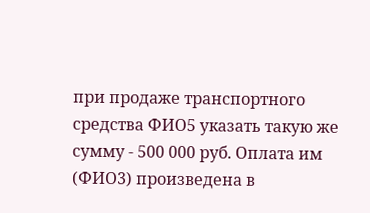при продаже транспортного средства ФИО5 указать такую же сумму - 500 000 руб. Оплата им (ФИО3) произведена в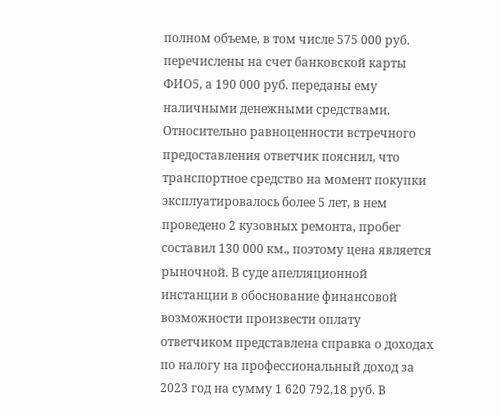полном объеме, в том числе 575 000 руб. перечислены на счет банковской карты ФИО5, а 190 000 руб. переданы ему наличными денежными средствами. Относительно равноценности встречного предоставления ответчик пояснил, что транспортное средство на момент покупки эксплуатировалось более 5 лет, в нем проведено 2 кузовных ремонта, пробег составил 130 000 км., поэтому цена является рыночной. В суде апелляционной инстанции в обоснование финансовой возможности произвести оплату ответчиком представлена справка о доходах по налогу на профессиональный доход за 2023 год на сумму 1 620 792,18 руб. В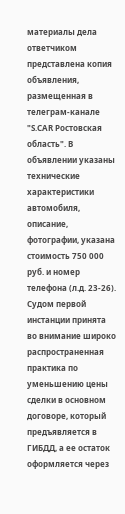материалы дела ответчиком представлена копия объявления, размещенная в телеграм-канале "S.CAR Ростовская область". В объявлении указаны технические характеристики автомобиля, описание, фотографии, указана стоимость 750 000 руб. и номер телефона (л.д. 23-26). Судом первой инстанции принята во внимание широко распространенная практика по уменьшению цены сделки в основном договоре, который предъявляется в ГИБДД, а ее остаток оформляется через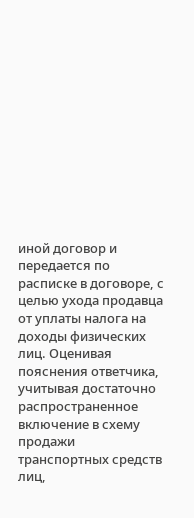иной договор и передается по расписке в договоре, с целью ухода продавца от уплаты налога на доходы физических лиц. Оценивая пояснения ответчика, учитывая достаточно распространенное включение в схему продажи транспортных средств лиц,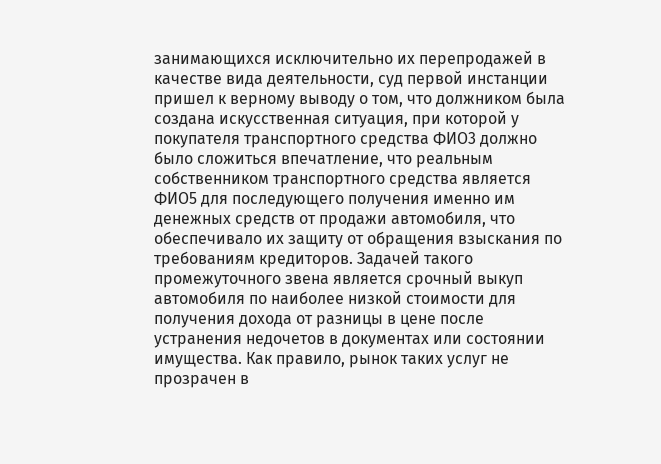занимающихся исключительно их перепродажей в качестве вида деятельности, суд первой инстанции пришел к верному выводу о том, что должником была создана искусственная ситуация, при которой у покупателя транспортного средства ФИО3 должно было сложиться впечатление, что реальным собственником транспортного средства является ФИО5 для последующего получения именно им денежных средств от продажи автомобиля, что обеспечивало их защиту от обращения взыскания по требованиям кредиторов. Задачей такого промежуточного звена является срочный выкуп автомобиля по наиболее низкой стоимости для получения дохода от разницы в цене после устранения недочетов в документах или состоянии имущества. Как правило, рынок таких услуг не прозрачен в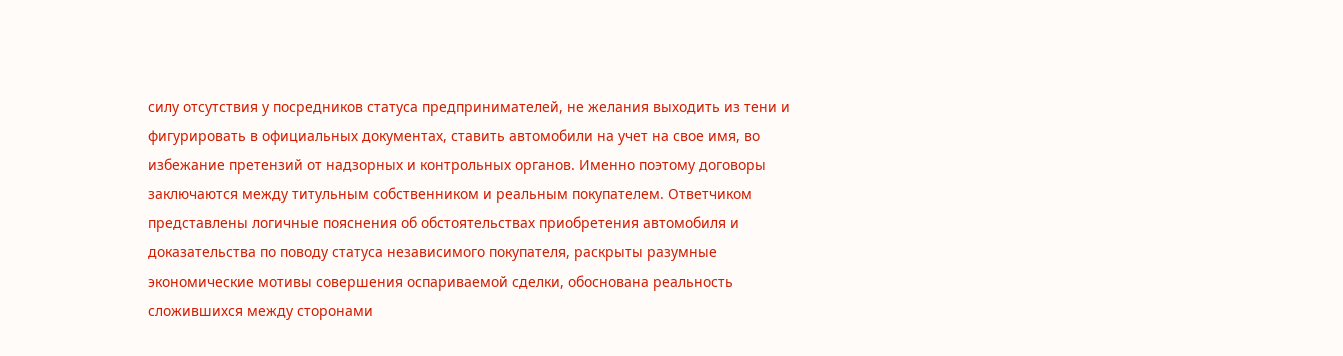силу отсутствия у посредников статуса предпринимателей, не желания выходить из тени и фигурировать в официальных документах, ставить автомобили на учет на свое имя, во избежание претензий от надзорных и контрольных органов. Именно поэтому договоры заключаются между титульным собственником и реальным покупателем. Ответчиком представлены логичные пояснения об обстоятельствах приобретения автомобиля и доказательства по поводу статуса независимого покупателя, раскрыты разумные экономические мотивы совершения оспариваемой сделки, обоснована реальность сложившихся между сторонами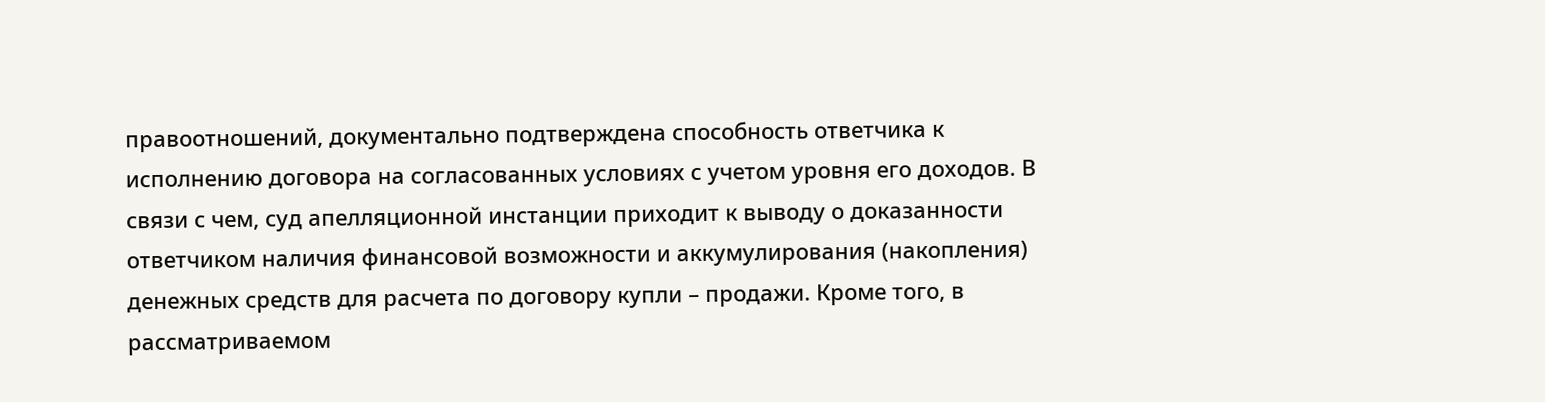правоотношений, документально подтверждена способность ответчика к исполнению договора на согласованных условиях с учетом уровня его доходов. В связи с чем, суд апелляционной инстанции приходит к выводу о доказанности ответчиком наличия финансовой возможности и аккумулирования (накопления) денежных средств для расчета по договору купли – продажи. Кроме того, в рассматриваемом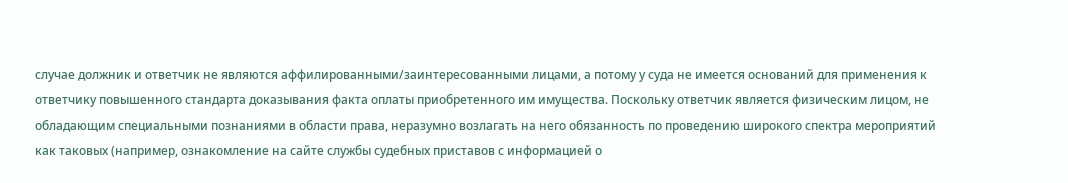случае должник и ответчик не являются аффилированными/заинтересованными лицами, а потому у суда не имеется оснований для применения к ответчику повышенного стандарта доказывания факта оплаты приобретенного им имущества. Поскольку ответчик является физическим лицом, не обладающим специальными познаниями в области права, неразумно возлагать на него обязанность по проведению широкого спектра мероприятий как таковых (например, ознакомление на сайте службы судебных приставов с информацией о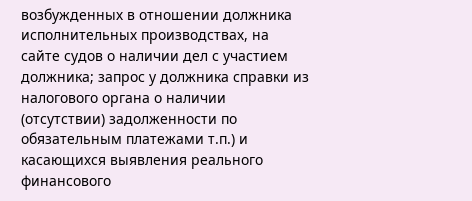возбужденных в отношении должника исполнительных производствах, на сайте судов о наличии дел с участием должника; запрос у должника справки из налогового органа о наличии (отсутствии) задолженности по обязательным платежами т.п.) и касающихся выявления реального финансового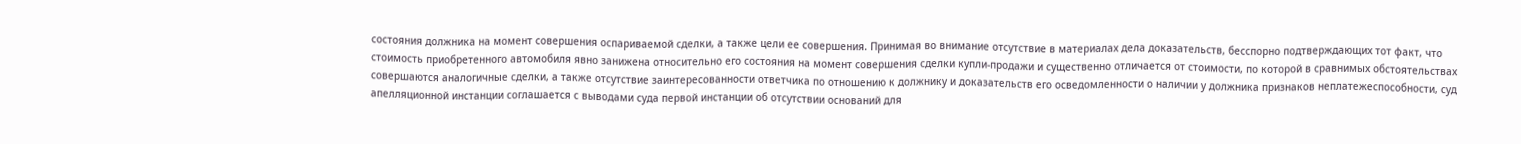состояния должника на момент совершения оспариваемой сделки, а также цели ее совершения. Принимая во внимание отсутствие в материалах дела доказательств, бесспорно подтверждающих тот факт, что стоимость приобретенного автомобиля явно занижена относительно его состояния на момент совершения сделки купли-продажи и существенно отличается от стоимости, по которой в сравнимых обстоятельствах совершаются аналогичные сделки, а также отсутствие заинтересованности ответчика по отношению к должнику и доказательств его осведомленности о наличии у должника признаков неплатежеспособности, суд апелляционной инстанции соглашается с выводами суда первой инстанции об отсутствии оснований для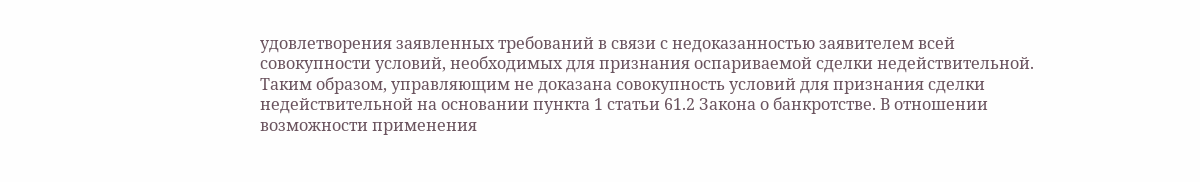удовлетворения заявленных требований в связи с недоказанностью заявителем всей совокупности условий, необходимых для признания оспариваемой сделки недействительной. Таким образом, управляющим не доказана совокупность условий для признания сделки недействительной на основании пункта 1 статьи 61.2 Закона о банкротстве. В отношении возможности применения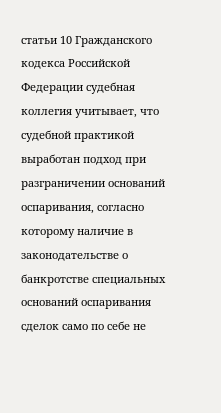статьи 10 Гражданского кодекса Российской Федерации судебная коллегия учитывает, что судебной практикой выработан подход при разграничении оснований оспаривания, согласно которому наличие в законодательстве о банкротстве специальных оснований оспаривания сделок само по себе не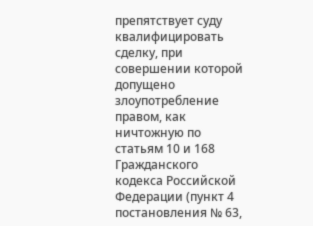препятствует суду квалифицировать сделку, при совершении которой допущено злоупотребление правом, как ничтожную по статьям 10 и 168 Гражданского кодекса Российской Федерации (пункт 4 постановления № 63,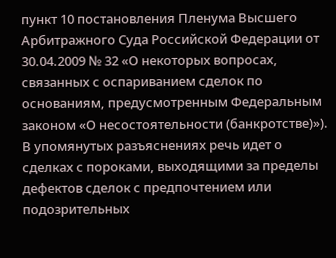пункт 10 постановления Пленума Высшего Арбитражного Суда Российской Федерации от 30.04.2009 № 32 «О некоторых вопросах, связанных с оспариванием сделок по основаниям, предусмотренным Федеральным законом «О несостоятельности (банкротстве)»). В упомянутых разъяснениях речь идет о сделках с пороками, выходящими за пределы дефектов сделок с предпочтением или подозрительных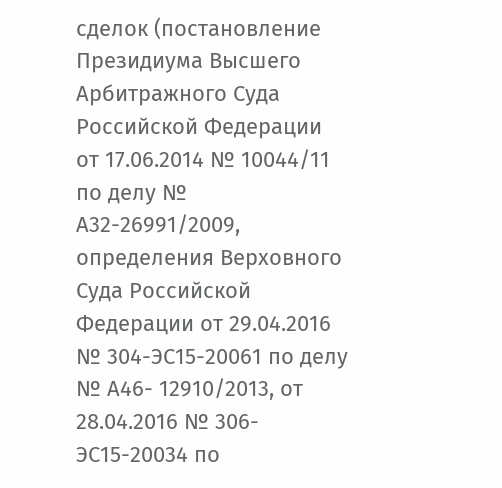сделок (постановление Президиума Высшего Арбитражного Суда Российской Федерации от 17.06.2014 № 10044/11 по делу № А32-26991/2009, определения Верховного Суда Российской Федерации от 29.04.2016 № 304-ЭС15-20061 по делу № А46- 12910/2013, от 28.04.2016 № 306-ЭС15-20034 по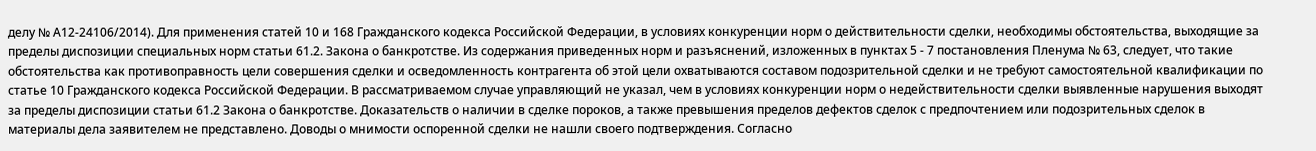делу № А12-24106/2014). Для применения статей 10 и 168 Гражданского кодекса Российской Федерации, в условиях конкуренции норм о действительности сделки, необходимы обстоятельства, выходящие за пределы диспозиции специальных норм статьи 61.2. Закона о банкротстве. Из содержания приведенных норм и разъяснений, изложенных в пунктах 5 - 7 постановления Пленума № 63, следует, что такие обстоятельства как противоправность цели совершения сделки и осведомленность контрагента об этой цели охватываются составом подозрительной сделки и не требуют самостоятельной квалификации по статье 10 Гражданского кодекса Российской Федерации. В рассматриваемом случае управляющий не указал, чем в условиях конкуренции норм о недействительности сделки выявленные нарушения выходят за пределы диспозиции статьи 61.2 Закона о банкротстве. Доказательств о наличии в сделке пороков, а также превышения пределов дефектов сделок с предпочтением или подозрительных сделок в материалы дела заявителем не представлено. Доводы о мнимости оспоренной сделки не нашли своего подтверждения. Согласно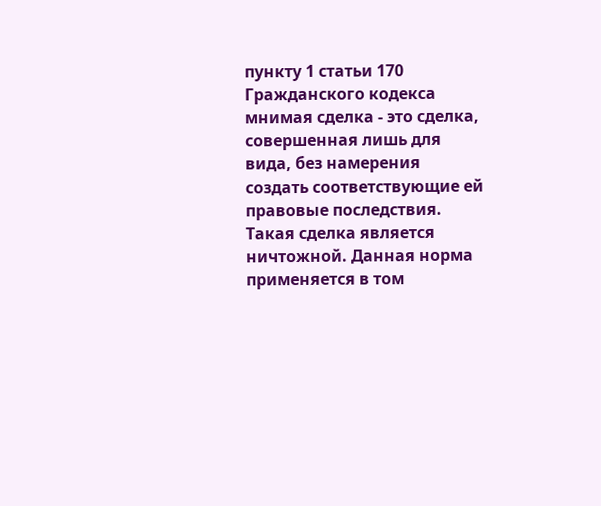пункту 1 статьи 170 Гражданского кодекса мнимая сделка - это сделка, совершенная лишь для вида, без намерения создать соответствующие ей правовые последствия. Такая сделка является ничтожной. Данная норма применяется в том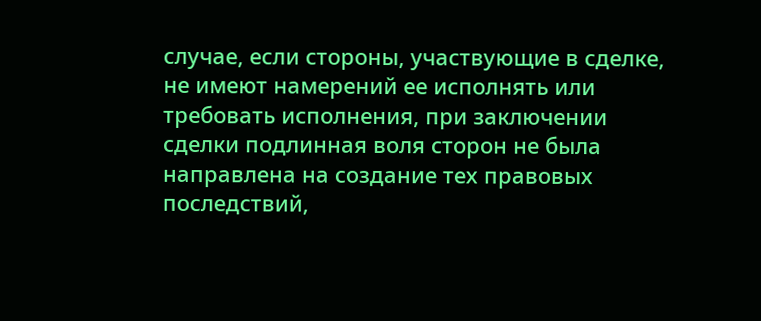случае, если стороны, участвующие в сделке, не имеют намерений ее исполнять или требовать исполнения, при заключении сделки подлинная воля сторон не была направлена на создание тех правовых последствий,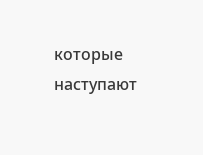которые наступают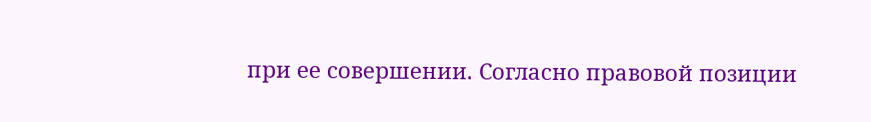при ее совершении. Согласно правовой позиции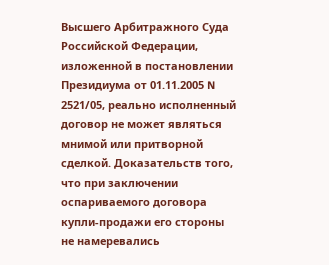Высшего Арбитражного Суда Российской Федерации, изложенной в постановлении Президиума от 01.11.2005 N 2521/05, реально исполненный договор не может являться мнимой или притворной сделкой. Доказательств того, что при заключении оспариваемого договора купли-продажи его стороны не намеревались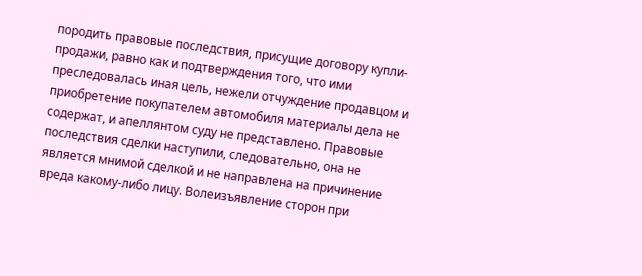породить правовые последствия, присущие договору купли-продажи, равно как и подтверждения того, что ими преследовалась иная цель, нежели отчуждение продавцом и приобретение покупателем автомобиля материалы дела не содержат, и апеллянтом суду не представлено. Правовые последствия сделки наступили, следовательно, она не является мнимой сделкой и не направлена на причинение вреда какому-либо лицу. Волеизъявление сторон при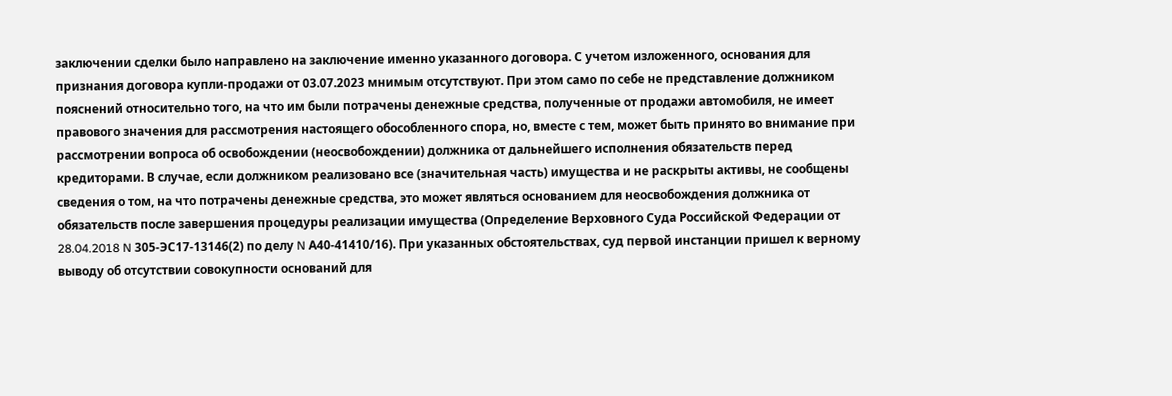заключении сделки было направлено на заключение именно указанного договора. С учетом изложенного, основания для признания договора купли-продажи от 03.07.2023 мнимым отсутствуют. При этом само по себе не представление должником пояснений относительно того, на что им были потрачены денежные средства, полученные от продажи автомобиля, не имеет правового значения для рассмотрения настоящего обособленного спора, но, вместе с тем, может быть принято во внимание при рассмотрении вопроса об освобождении (неосвобождении) должника от дальнейшего исполнения обязательств перед кредиторами. В случае, если должником реализовано все (значительная часть) имущества и не раскрыты активы, не сообщены сведения о том, на что потрачены денежные средства, это может являться основанием для неосвобождения должника от обязательств после завершения процедуры реализации имущества (Определение Верховного Суда Российской Федерации от 28.04.2018 N 305-ЭС17-13146(2) по делу N А40-41410/16). При указанных обстоятельствах, суд первой инстанции пришел к верному выводу об отсутствии совокупности оснований для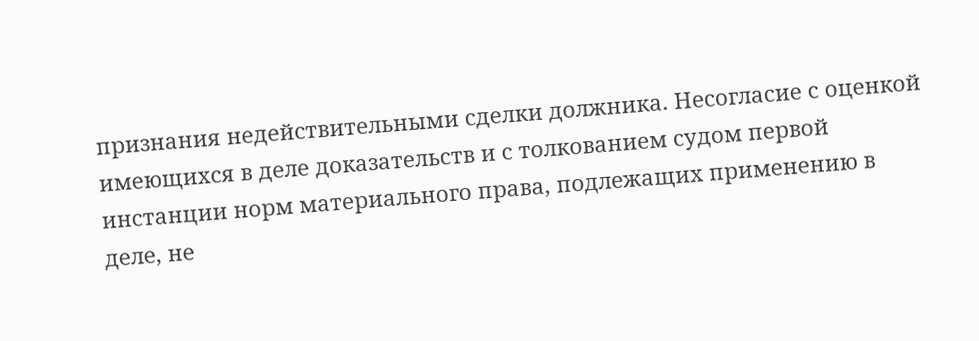признания недействительными сделки должника. Несогласие с оценкой имеющихся в деле доказательств и с толкованием судом первой инстанции норм материального права, подлежащих применению в деле, не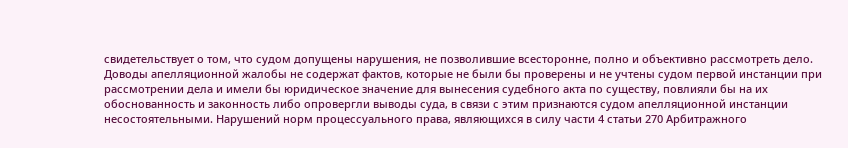свидетельствует о том, что судом допущены нарушения, не позволившие всесторонне, полно и объективно рассмотреть дело. Доводы апелляционной жалобы не содержат фактов, которые не были бы проверены и не учтены судом первой инстанции при рассмотрении дела и имели бы юридическое значение для вынесения судебного акта по существу, повлияли бы на их обоснованность и законность либо опровергли выводы суда, в связи с этим признаются судом апелляционной инстанции несостоятельными. Нарушений норм процессуального права, являющихся в силу части 4 статьи 270 Арбитражного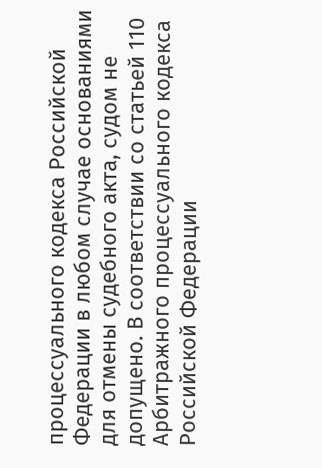процессуального кодекса Российской Федерации в любом случае основаниями для отмены судебного акта, судом не допущено. В соответствии со статьей 110 Арбитражного процессуального кодекса Российской Федерации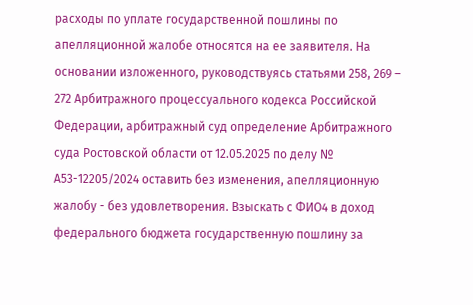расходы по уплате государственной пошлины по апелляционной жалобе относятся на ее заявителя. На основании изложенного, руководствуясь статьями 258, 269 – 272 Арбитражного процессуального кодекса Российской Федерации, арбитражный суд определение Арбитражного суда Ростовской области от 12.05.2025 по делу № А53-12205/2024 оставить без изменения, апелляционную жалобу - без удовлетворения. Взыскать с ФИО4 в доход федерального бюджета государственную пошлину за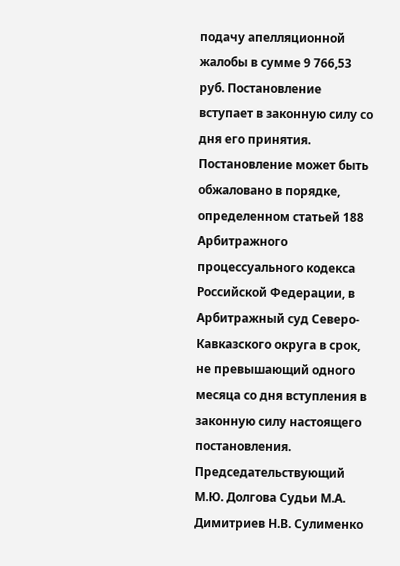подачу апелляционной жалобы в сумме 9 766,53 руб. Постановление вступает в законную силу со дня его принятия. Постановление может быть обжаловано в порядке, определенном статьей 188 Арбитражного процессуального кодекса Российской Федерации, в Арбитражный суд Северо-Кавказского округа в срок, не превышающий одного месяца со дня вступления в законную силу настоящего постановления. Председательствующий М.Ю. Долгова Судьи М.А. Димитриев Н.В. Сулименко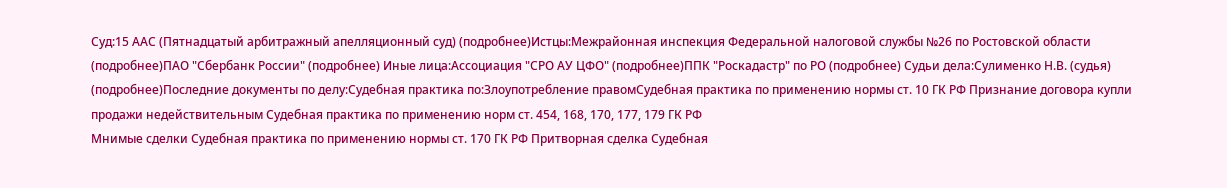Суд:15 ААС (Пятнадцатый арбитражный апелляционный суд) (подробнее)Истцы:Межрайонная инспекция Федеральной налоговой службы №26 по Ростовской области (подробнее)ПАО "Сбербанк России" (подробнее) Иные лица:Ассоциация "СРО АУ ЦФО" (подробнее)ППК "Роскадастр" по РО (подробнее) Судьи дела:Сулименко Н.В. (судья) (подробнее)Последние документы по делу:Судебная практика по:Злоупотребление правомСудебная практика по применению нормы ст. 10 ГК РФ Признание договора купли продажи недействительным Судебная практика по применению норм ст. 454, 168, 170, 177, 179 ГК РФ
Мнимые сделки Судебная практика по применению нормы ст. 170 ГК РФ Притворная сделка Судебная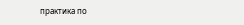практика по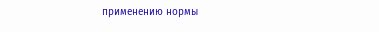применению нормы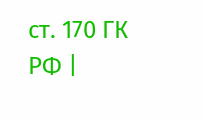ст. 170 ГК РФ |